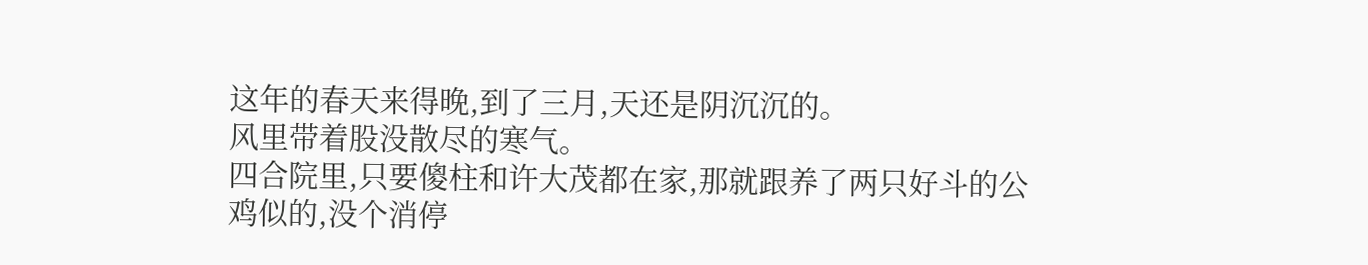这年的春天来得晚,到了三月,天还是阴沉沉的。
风里带着股没散尽的寒气。
四合院里,只要傻柱和许大茂都在家,那就跟养了两只好斗的公鸡似的,没个消停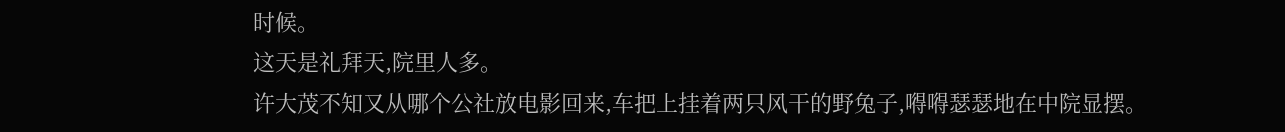时候。
这天是礼拜天,院里人多。
许大茂不知又从哪个公社放电影回来,车把上挂着两只风干的野兔子,嘚嘚瑟瑟地在中院显摆。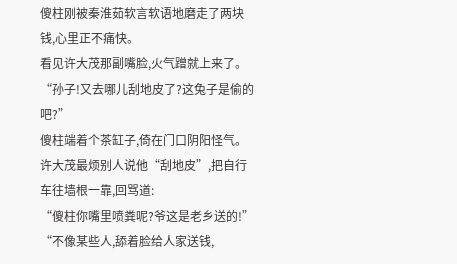傻柱刚被秦淮茹软言软语地磨走了两块钱,心里正不痛快。
看见许大茂那副嘴脸,火气蹭就上来了。
“孙子!又去哪儿刮地皮了?这兔子是偷的吧?”
傻柱端着个茶缸子,倚在门口阴阳怪气。
许大茂最烦别人说他“刮地皮”,把自行车往墙根一靠,回骂道:
“傻柱你嘴里喷粪呢?爷这是老乡送的!”
“不像某些人,舔着脸给人家送钱,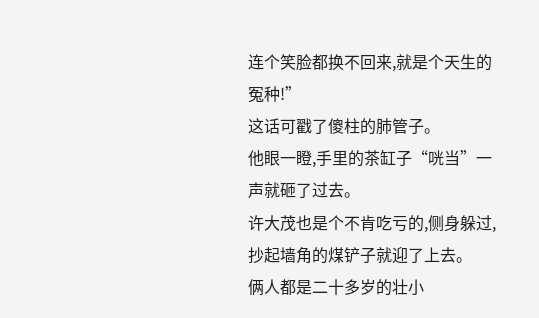连个笑脸都换不回来,就是个天生的冤种!”
这话可戳了傻柱的肺管子。
他眼一瞪,手里的茶缸子“咣当”一声就砸了过去。
许大茂也是个不肯吃亏的,侧身躲过,抄起墙角的煤铲子就迎了上去。
俩人都是二十多岁的壮小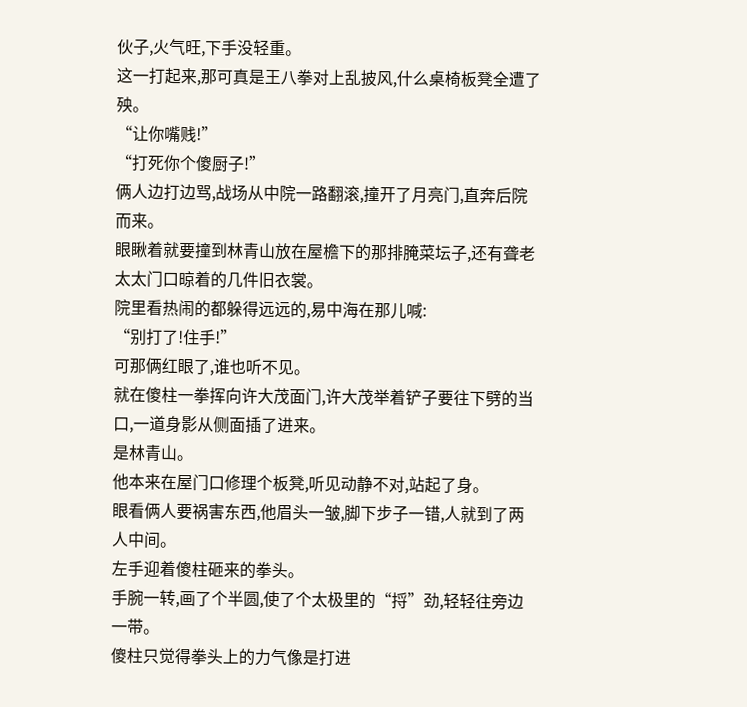伙子,火气旺,下手没轻重。
这一打起来,那可真是王八拳对上乱披风,什么桌椅板凳全遭了殃。
“让你嘴贱!”
“打死你个傻厨子!”
俩人边打边骂,战场从中院一路翻滚,撞开了月亮门,直奔后院而来。
眼瞅着就要撞到林青山放在屋檐下的那排腌菜坛子,还有聋老太太门口晾着的几件旧衣裳。
院里看热闹的都躲得远远的,易中海在那儿喊:
“别打了!住手!”
可那俩红眼了,谁也听不见。
就在傻柱一拳挥向许大茂面门,许大茂举着铲子要往下劈的当口,一道身影从侧面插了进来。
是林青山。
他本来在屋门口修理个板凳,听见动静不对,站起了身。
眼看俩人要祸害东西,他眉头一皱,脚下步子一错,人就到了两人中间。
左手迎着傻柱砸来的拳头。
手腕一转,画了个半圆,使了个太极里的“捋”劲,轻轻往旁边一带。
傻柱只觉得拳头上的力气像是打进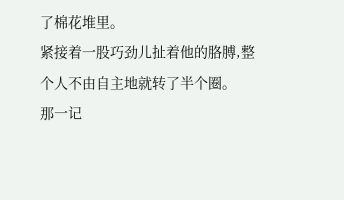了棉花堆里。
紧接着一股巧劲儿扯着他的胳膊,整个人不由自主地就转了半个圈。
那一记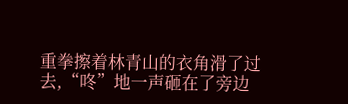重拳擦着林青山的衣角滑了过去,“咚”地一声砸在了旁边